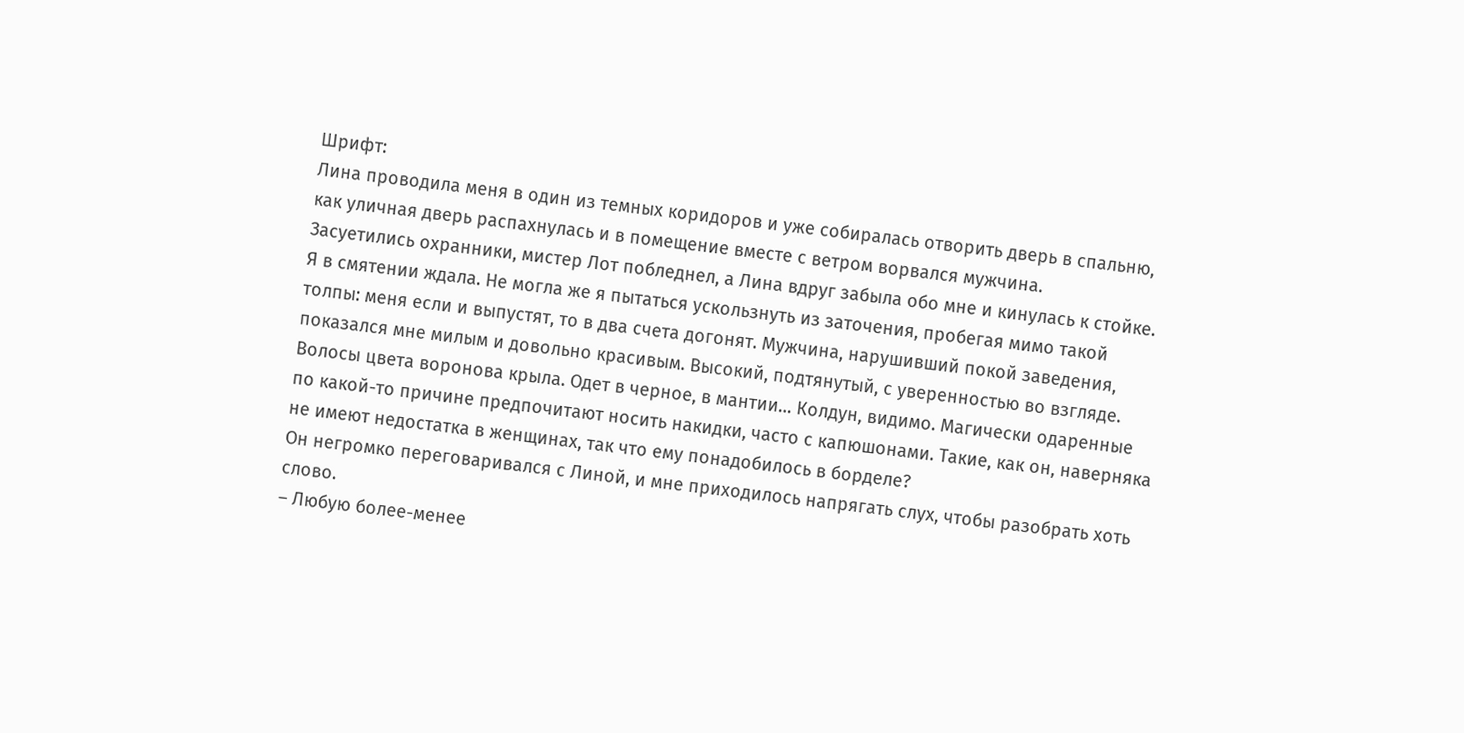Шрифт:
Лина проводила меня в один из темных коридоров и уже собиралась отворить дверь в спальню, как уличная дверь распахнулась и в помещение вместе с ветром ворвался мужчина.
Засуетились охранники, мистер Лот побледнел, а Лина вдруг забыла обо мне и кинулась к стойке.
Я в смятении ждала. Не могла же я пытаться ускользнуть из заточения, пробегая мимо такой толпы: меня если и выпустят, то в два счета догонят. Мужчина, нарушивший покой заведения, показался мне милым и довольно красивым. Высокий, подтянутый, с уверенностью во взгляде. Волосы цвета воронова крыла. Одет в черное, в мантии… Колдун, видимо. Магически одаренные по какой-то причине предпочитают носить накидки, часто с капюшонами. Такие, как он, наверняка не имеют недостатка в женщинах, так что ему понадобилось в борделе?
Он негромко переговаривался с Линой, и мне приходилось напрягать слух, чтобы разобрать хоть слово.
– Любую более-менее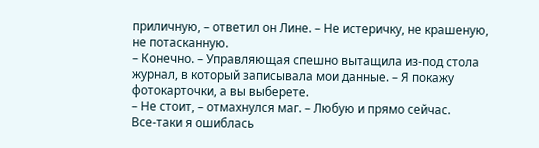приличную, – ответил он Лине. – Не истеричку, не крашеную, не потасканную.
– Конечно. – Управляющая спешно вытащила из-под стола журнал, в который записывала мои данные. – Я покажу фотокарточки, а вы выберете.
– Не стоит, – отмахнулся маг. – Любую и прямо сейчас.
Все-таки я ошиблась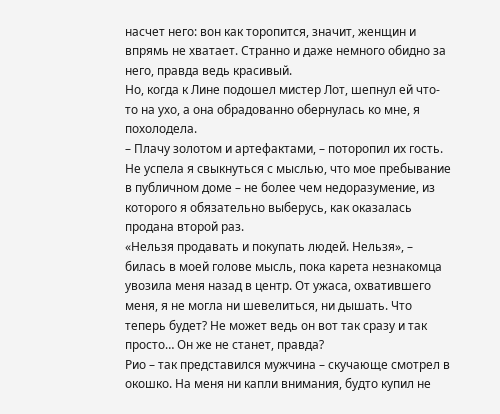насчет него: вон как торопится, значит, женщин и впрямь не хватает. Странно и даже немного обидно за него, правда ведь красивый.
Но, когда к Лине подошел мистер Лот, шепнул ей что-то на ухо, а она обрадованно обернулась ко мне, я похолодела.
– Плачу золотом и артефактами, – поторопил их гость.
Не успела я свыкнуться с мыслью, что мое пребывание в публичном доме – не более чем недоразумение, из которого я обязательно выберусь, как оказалась продана второй раз.
«Нельзя продавать и покупать людей. Нельзя», – билась в моей голове мысль, пока карета незнакомца увозила меня назад в центр. От ужаса, охватившего меня, я не могла ни шевелиться, ни дышать. Что теперь будет? Не может ведь он вот так сразу и так просто… Он же не станет, правда?
Рио – так представился мужчина – скучающе смотрел в окошко. На меня ни капли внимания, будто купил не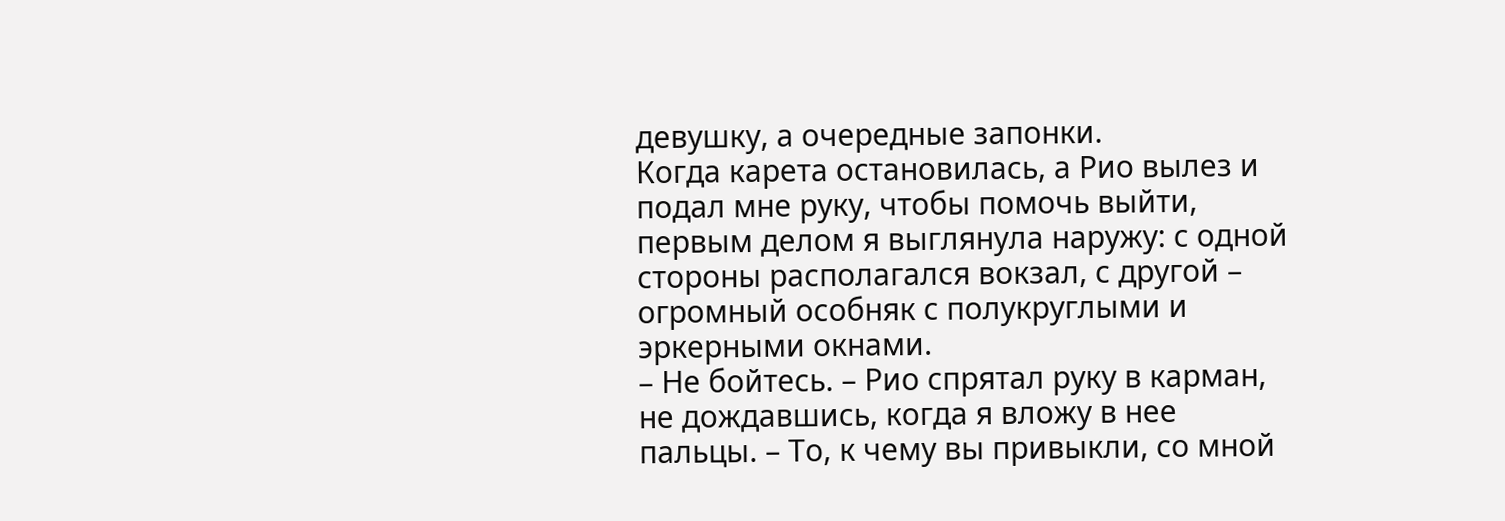девушку, а очередные запонки.
Когда карета остановилась, а Рио вылез и подал мне руку, чтобы помочь выйти, первым делом я выглянула наружу: с одной стороны располагался вокзал, с другой – огромный особняк с полукруглыми и эркерными окнами.
– Не бойтесь. – Рио спрятал руку в карман, не дождавшись, когда я вложу в нее пальцы. – То, к чему вы привыкли, со мной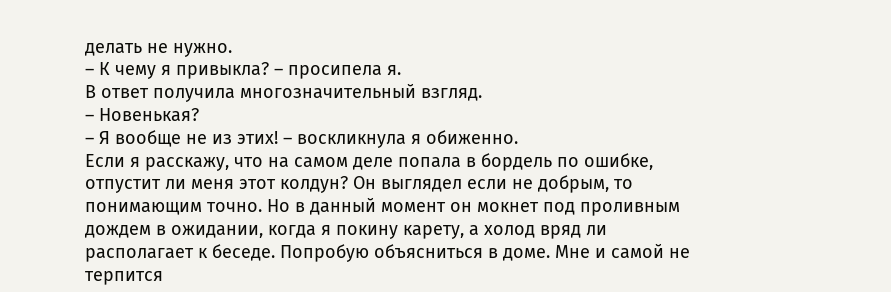делать не нужно.
– К чему я привыкла? – просипела я.
В ответ получила многозначительный взгляд.
– Новенькая?
– Я вообще не из этих! – воскликнула я обиженно.
Если я расскажу, что на самом деле попала в бордель по ошибке, отпустит ли меня этот колдун? Он выглядел если не добрым, то понимающим точно. Но в данный момент он мокнет под проливным дождем в ожидании, когда я покину карету, а холод вряд ли располагает к беседе. Попробую объясниться в доме. Мне и самой не терпится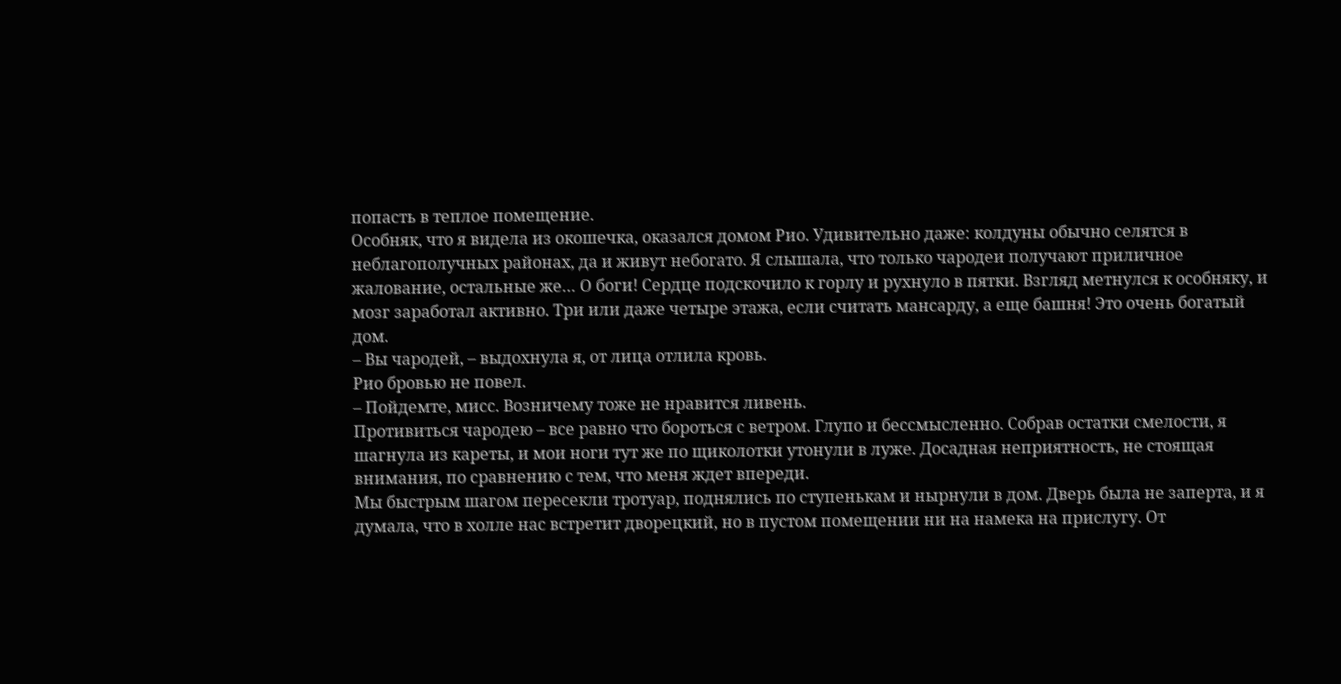попасть в теплое помещение.
Особняк, что я видела из окошечка, оказался домом Рио. Удивительно даже: колдуны обычно селятся в неблагополучных районах, да и живут небогато. Я слышала, что только чародеи получают приличное жалование, остальные же… О боги! Сердце подскочило к горлу и рухнуло в пятки. Взгляд метнулся к особняку, и мозг заработал активно. Три или даже четыре этажа, если считать мансарду, а еще башня! Это очень богатый дом.
– Вы чародей, – выдохнула я, от лица отлила кровь.
Рио бровью не повел.
– Пойдемте, мисс. Возничему тоже не нравится ливень.
Противиться чародею – все равно что бороться с ветром. Глупо и бессмысленно. Собрав остатки смелости, я шагнула из кареты, и мои ноги тут же по щиколотки утонули в луже. Досадная неприятность, не стоящая внимания, по сравнению с тем, что меня ждет впереди.
Мы быстрым шагом пересекли тротуар, поднялись по ступенькам и нырнули в дом. Дверь была не заперта, и я думала, что в холле нас встретит дворецкий, но в пустом помещении ни на намека на прислугу. От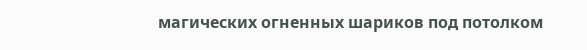магических огненных шариков под потолком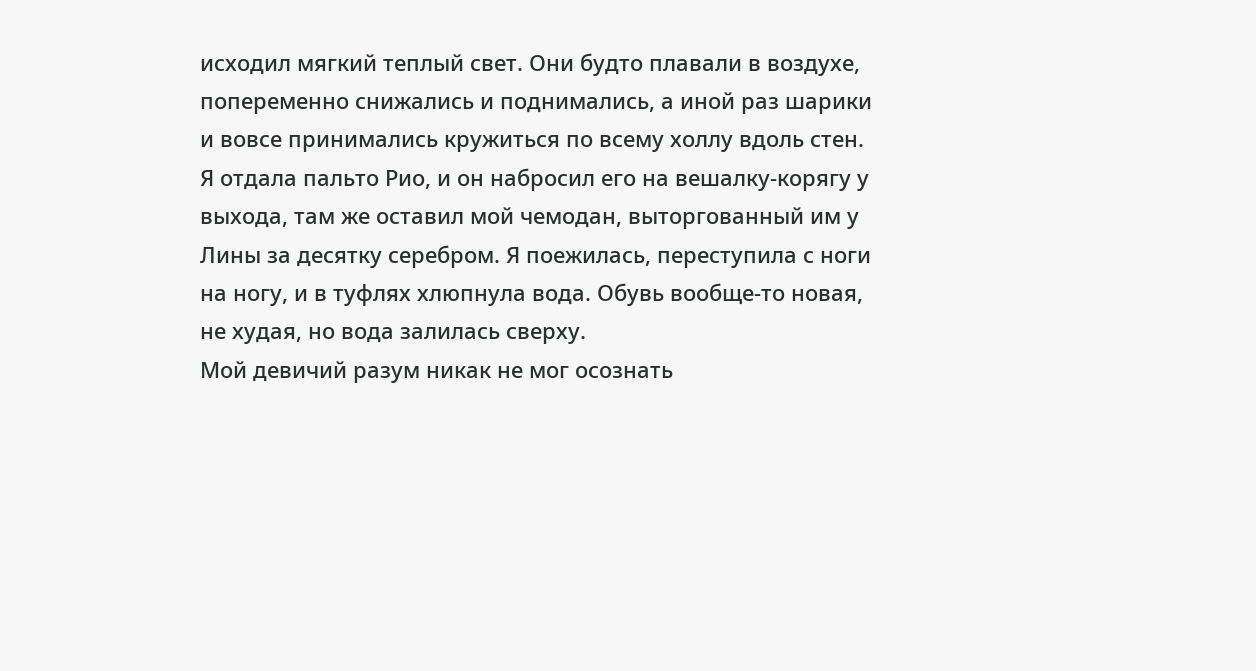исходил мягкий теплый свет. Они будто плавали в воздухе, попеременно снижались и поднимались, а иной раз шарики и вовсе принимались кружиться по всему холлу вдоль стен.
Я отдала пальто Рио, и он набросил его на вешалку-корягу у выхода, там же оставил мой чемодан, выторгованный им у Лины за десятку серебром. Я поежилась, переступила с ноги на ногу, и в туфлях хлюпнула вода. Обувь вообще-то новая, не худая, но вода залилась сверху.
Мой девичий разум никак не мог осознать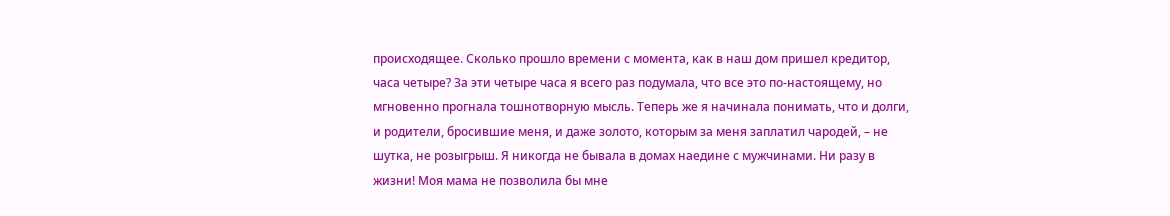происходящее. Сколько прошло времени с момента, как в наш дом пришел кредитор, часа четыре? За эти четыре часа я всего раз подумала, что все это по-настоящему, но мгновенно прогнала тошнотворную мысль. Теперь же я начинала понимать, что и долги, и родители, бросившие меня, и даже золото, которым за меня заплатил чародей, – не шутка, не розыгрыш. Я никогда не бывала в домах наедине с мужчинами. Ни разу в жизни! Моя мама не позволила бы мне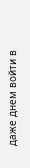даже днем войти в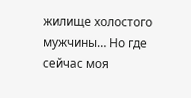жилище холостого мужчины… Но где сейчас моя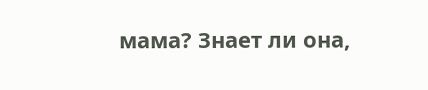мама? Знает ли она,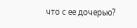что с ее дочерью?